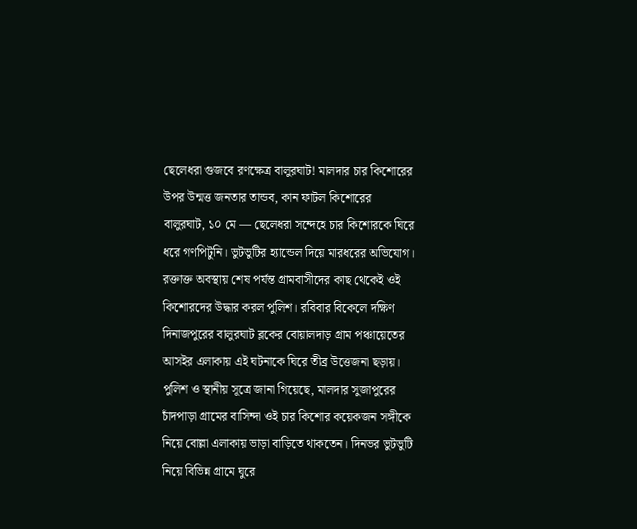ছেলেধরা গুজবে রণক্ষেত্র বালুরঘাট! মালদার চার কিশোরের উপর উন্মত্ত জনতার তান্ডব, কান ফাটল কিশোরের
বালুরঘাট, ১০ মে — ছেলেধরা সন্দেহে চার কিশোরকে ঘিরে ধরে গণপিটুনি। ভুটভুটির হ্যান্ডেল দিয়ে মারধরের অভিযোগ। রক্তাক্ত অবস্থায় শেষ পর্যন্ত গ্রামবাসীদের কাছ থেকেই ওই কিশোরদের উদ্ধার করল পুলিশ। রবিবার বিকেলে দক্ষিণ দিনাজপুরের বালুরঘাট ব্লকের বোয়ালদাড় গ্রাম পঞ্চায়েতের আসইর এলাকায় এই ঘটনাকে ঘিরে তীব্র উত্তেজনা ছড়ায়।
পুলিশ ও স্থানীয় সূত্রে জানা গিয়েছে, মালদার সুজাপুরের চাঁদপাড়া গ্রামের বাসিন্দা ওই চার কিশোর কয়েকজন সঙ্গীকে নিয়ে বোল্লা এলাকায় ভাড়া বাড়িতে থাকতেন। দিনভর ভুটভুটি নিয়ে বিভিন্ন গ্রামে ঘুরে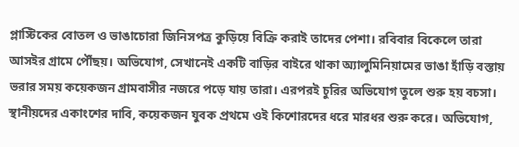প্লাস্টিকের বোতল ও ভাঙাচোরা জিনিসপত্র কুড়িয়ে বিক্রি করাই তাদের পেশা। রবিবার বিকেলে তারা আসইর গ্রামে পৌঁছয়। অভিযোগ, সেখানেই একটি বাড়ির বাইরে থাকা অ্যালুমিনিয়ামের ভাঙা হাঁড়ি বস্তায় ভরার সময় কয়েকজন গ্রামবাসীর নজরে পড়ে যায় তারা। এরপরই চুরির অভিযোগ তুলে শুরু হয় বচসা।
স্থানীয়দের একাংশের দাবি, কয়েকজন যুবক প্রথমে ওই কিশোরদের ধরে মারধর শুরু করে। অভিযোগ,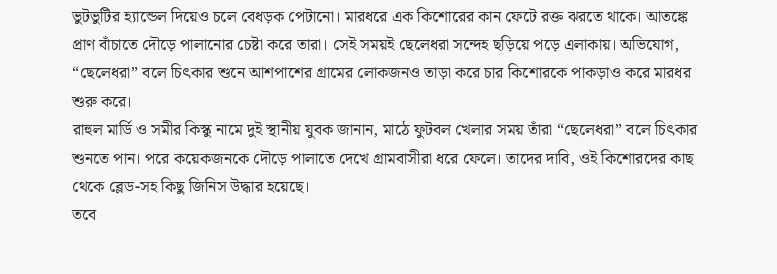ভুটভুটির হ্যান্ডেল দিয়েও চলে বেধড়ক পেটানো। মারধরে এক কিশোরের কান ফেটে রক্ত ঝরতে থাকে। আতঙ্কে প্রাণ বাঁচাতে দৌড়ে পালানোর চেষ্টা করে তারা। সেই সময়ই ছেলেধরা সন্দেহ ছড়িয়ে পড়ে এলাকায়। অভিযোগ, “ছেলেধরা” বলে চিৎকার শুনে আশপাশের গ্রামের লোকজনও তাড়া করে চার কিশোরকে পাকড়াও করে মারধর শুরু করে।
রাহুল মার্ডি ও সমীর কিস্কু নামে দুই স্থানীয় যুবক জানান, মাঠে ফুটবল খেলার সময় তাঁরা “ছেলেধরা” বলে চিৎকার শুনতে পান। পরে কয়েকজনকে দৌড়ে পালাতে দেখে গ্রামবাসীরা ধরে ফেলে। তাদের দাবি, ওই কিশোরদের কাছ থেকে ব্লেড-সহ কিছু জিনিস উদ্ধার হয়েছে।
তবে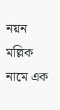নয়ন মল্লিক নামে এক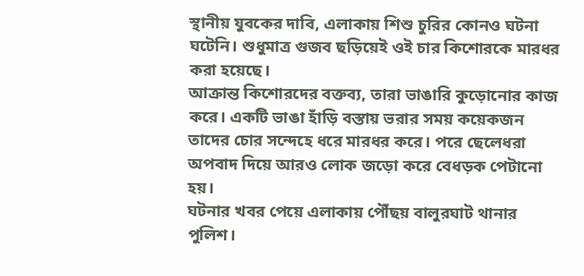স্থানীয় যুবকের দাবি, এলাকায় শিশু চুরির কোনও ঘটনা ঘটেনি। শুধুমাত্র গুজব ছড়িয়েই ওই চার কিশোরকে মারধর করা হয়েছে।
আক্রান্ত কিশোরদের বক্তব্য, তারা ভাঙারি কুড়োনোর কাজ করে। একটি ভাঙা হাঁড়ি বস্তায় ভরার সময় কয়েকজন তাদের চোর সন্দেহে ধরে মারধর করে। পরে ছেলেধরা অপবাদ দিয়ে আরও লোক জড়ো করে বেধড়ক পেটানো হয়।
ঘটনার খবর পেয়ে এলাকায় পৌঁছয় বালুরঘাট থানার পুলিশ।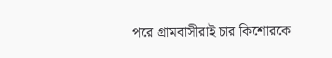পরে গ্রামবাসীরাই চার কিশোরকে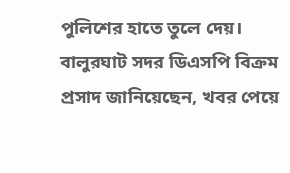পুলিশের হাতে তুলে দেয়। বালুরঘাট সদর ডিএসপি বিক্রম প্রসাদ জানিয়েছেন, খবর পেয়ে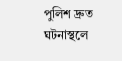পুলিশ দ্রুত ঘটনাস্থলে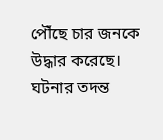পৌঁছে চার জনকে উদ্ধার করেছে। ঘটনার তদন্ত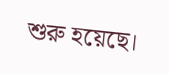শুরু হয়েছে।